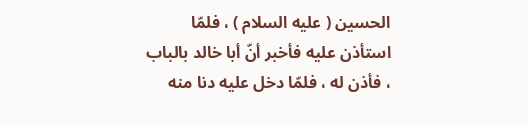الحسين ( عليه السلام ) ، فلمّا استأذن عليه فأخبر أنّ أبا خالد بالباب ، فأذن له ، فلمّا دخل عليه دنا منه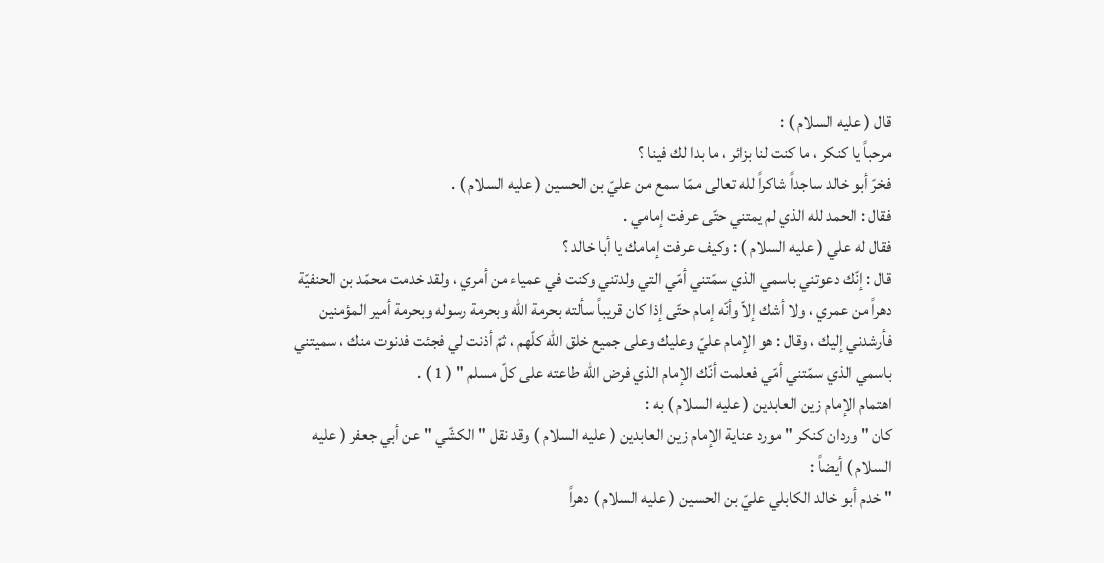قال ( عليه السلام ) :
مرحباً يا كنكر ، ما كنت لنا بزائر ، ما بدا لك فينا ؟
فخرّ أبو خالد ساجداً شاكراً لله تعالى ممّا سمع من عليّ بن الحسين ( عليه السلام ) .
فقال : الحمد لله الذي لم يمتني حتّى عرفت إمامي .
فقال له علي ( عليه السلام ) : وكيف عرفت إمامك يا أبا خالد ؟
قال : إنّك دعوتني باسمي الذي سمّتني أمّي التي ولدتني وكنت في عمياء من أمري ، ولقد خدمت محمّد بن الحنفيّة دهراً من عمري ، ولا أشك إلاّ وأنّه إمام حتّى إذا كان قريباً سألته بحرمة اللّه وبحرمة رسوله وبحرمة أمير المؤمنين فأرشدني إليك ، وقال : هو الإمام عليّ وعليك وعلى جميع خلق اللّه كلّهم ، ثمّ أذنت لي فجئت فدنوت منك ، سميتني باسمي الذي سمّتني أمّي فعلمت أنّك الإمام الذي فرض اللّه طاعته على كلّ مسلم " ( 1 ) .
اهتمام الإمام زين العابدين ( عليه السلام ) به :
كان " وردان كنكر " مورد عناية الإمام زين العابدين ( عليه السلام ) وقد نقل " الكشّي " عن أبي جعفر ( عليه السلام ) أيضاً :
" خدم أبو خالد الكابلي عليّ بن الحسين ( عليه السلام ) دهراً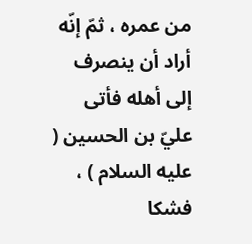من عمره ، ثمّ إنّه أراد أن ينصرف إلى أهله فأتى عليّ بن الحسين ( عليه السلام ) ، فشكا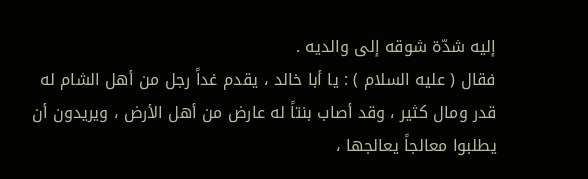إليه شدّة شوقه إلى والديه .
فقال ( عليه السلام ) : يا أبا خالد ، يقدم غداً رجل من أهل الشام له قدر ومال كثير ، وقد أصاب بنتاً له عارض من أهل الأرض ، ويريدون أن يطلبوا معالجاً يعالجها ،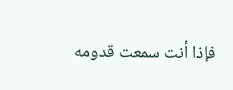فإذا أنت سمعت قدومه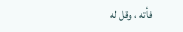فأته ، وقل له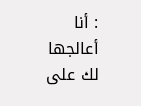: أنا أعالجها لك على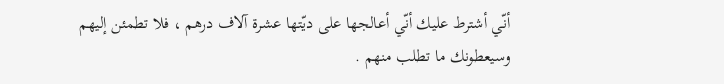أنّي أشترط عليك أنّي أعالجها على ديّتها عشرة آلاف درهم ، فلا تطمئن إليهم وسيعطونك ما تطلب منهم .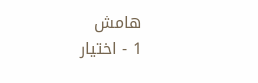هامش
1 - اختيار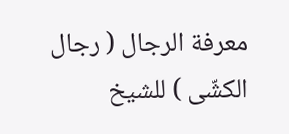معرفة الرجال ( رجال الكشّى ) للشيخ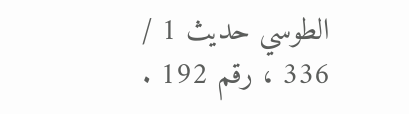الطوسي حديث 1 / 336 ، رقم 192 .